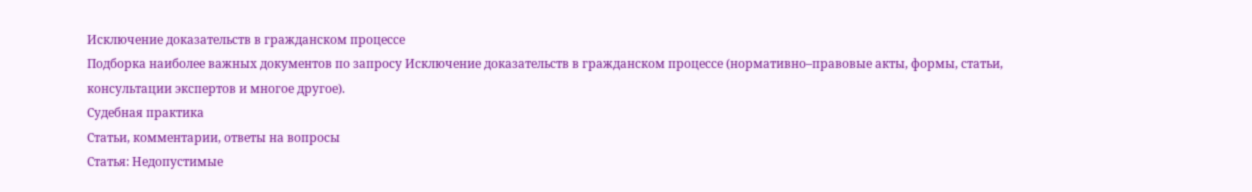Исключение доказательств в гражданском процессе
Подборка наиболее важных документов по запросу Исключение доказательств в гражданском процессе (нормативно–правовые акты, формы, статьи, консультации экспертов и многое другое).
Судебная практика
Статьи, комментарии, ответы на вопросы
Статья: Недопустимые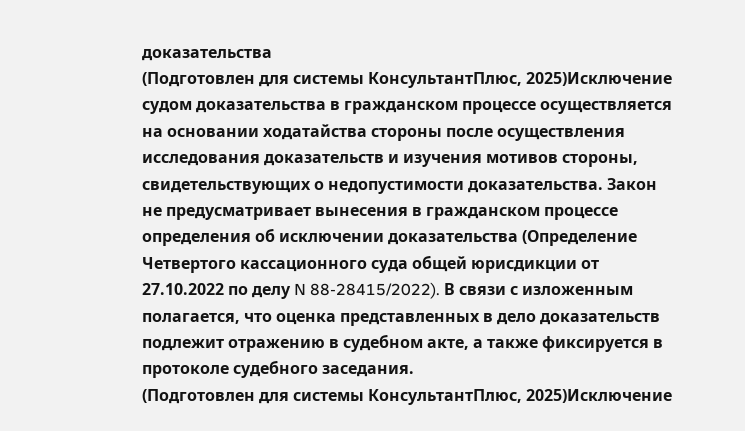доказательства
(Подготовлен для системы КонсультантПлюс, 2025)Исключение судом доказательства в гражданском процессе осуществляется на основании ходатайства стороны после осуществления исследования доказательств и изучения мотивов стороны, свидетельствующих о недопустимости доказательства. Закон не предусматривает вынесения в гражданском процессе определения об исключении доказательства (Определение Четвертого кассационного суда общей юрисдикции от 27.10.2022 по делу N 88-28415/2022). В связи с изложенным полагается, что оценка представленных в дело доказательств подлежит отражению в судебном акте, а также фиксируется в протоколе судебного заседания.
(Подготовлен для системы КонсультантПлюс, 2025)Исключение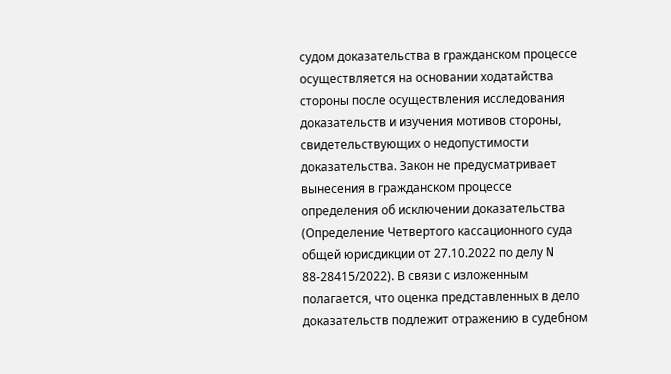судом доказательства в гражданском процессе осуществляется на основании ходатайства стороны после осуществления исследования доказательств и изучения мотивов стороны, свидетельствующих о недопустимости доказательства. Закон не предусматривает вынесения в гражданском процессе определения об исключении доказательства (Определение Четвертого кассационного суда общей юрисдикции от 27.10.2022 по делу N 88-28415/2022). В связи с изложенным полагается, что оценка представленных в дело доказательств подлежит отражению в судебном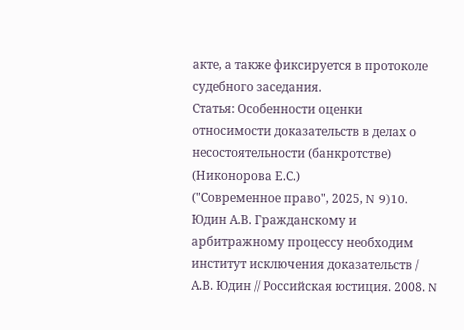акте, а также фиксируется в протоколе судебного заседания.
Статья: Особенности оценки относимости доказательств в делах о несостоятельности (банкротстве)
(Никонорова Е.С.)
("Современное право", 2025, N 9)10. Юдин А.В. Гражданскому и арбитражному процессу необходим институт исключения доказательств / А.В. Юдин // Российская юстиция. 2008. N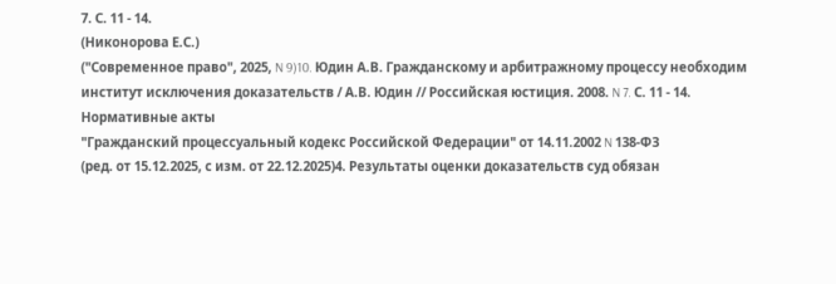7. С. 11 - 14.
(Никонорова Е.С.)
("Современное право", 2025, N 9)10. Юдин А.В. Гражданскому и арбитражному процессу необходим институт исключения доказательств / А.В. Юдин // Российская юстиция. 2008. N 7. С. 11 - 14.
Нормативные акты
"Гражданский процессуальный кодекс Российской Федерации" от 14.11.2002 N 138-ФЗ
(ред. от 15.12.2025, с изм. от 22.12.2025)4. Результаты оценки доказательств суд обязан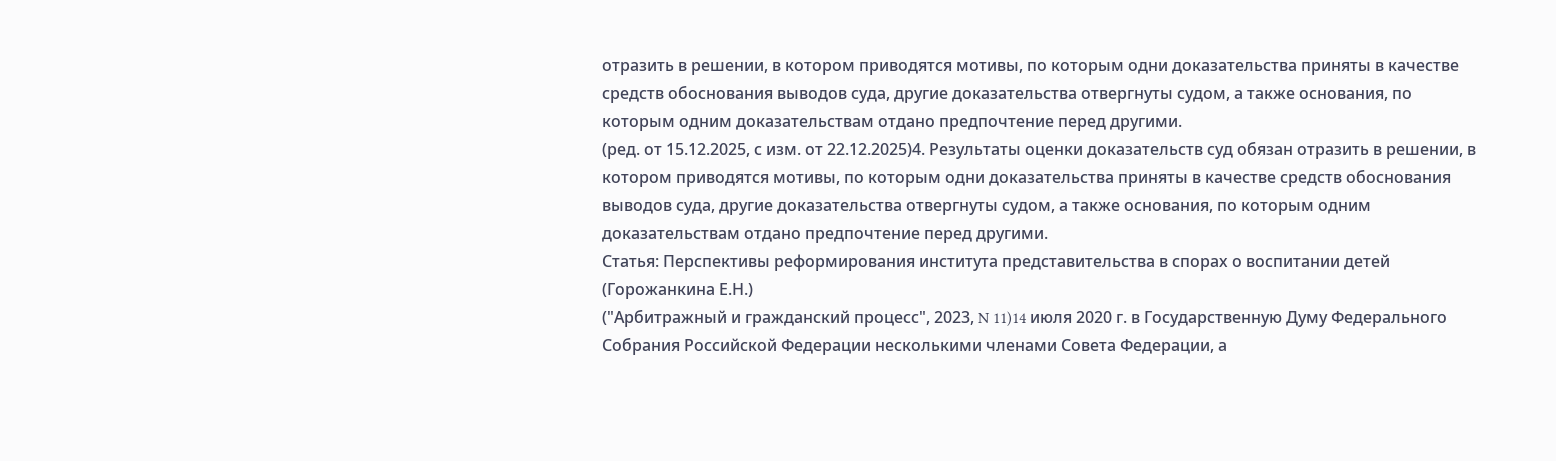отразить в решении, в котором приводятся мотивы, по которым одни доказательства приняты в качестве средств обоснования выводов суда, другие доказательства отвергнуты судом, а также основания, по которым одним доказательствам отдано предпочтение перед другими.
(ред. от 15.12.2025, с изм. от 22.12.2025)4. Результаты оценки доказательств суд обязан отразить в решении, в котором приводятся мотивы, по которым одни доказательства приняты в качестве средств обоснования выводов суда, другие доказательства отвергнуты судом, а также основания, по которым одним доказательствам отдано предпочтение перед другими.
Статья: Перспективы реформирования института представительства в спорах о воспитании детей
(Горожанкина Е.Н.)
("Арбитражный и гражданский процесс", 2023, N 11)14 июля 2020 г. в Государственную Думу Федерального Собрания Российской Федерации несколькими членами Совета Федерации, а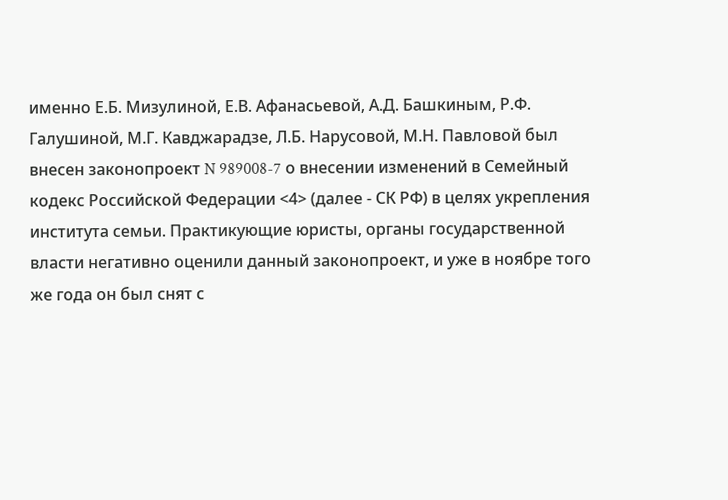именно Е.Б. Мизулиной, Е.В. Афанасьевой, А.Д. Башкиным, Р.Ф. Галушиной, М.Г. Кавджарадзе, Л.Б. Нарусовой, М.Н. Павловой был внесен законопроект N 989008-7 о внесении изменений в Семейный кодекс Российской Федерации <4> (далее - СК РФ) в целях укрепления института семьи. Практикующие юристы, органы государственной власти негативно оценили данный законопроект, и уже в ноябре того же года он был снят с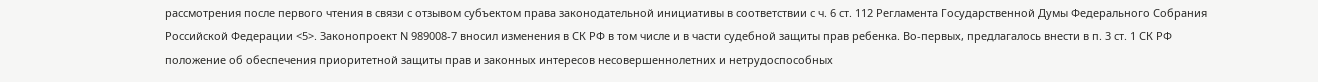рассмотрения после первого чтения в связи с отзывом субъектом права законодательной инициативы в соответствии с ч. 6 ст. 112 Регламента Государственной Думы Федерального Собрания Российской Федерации <5>. Законопроект N 989008-7 вносил изменения в СК РФ в том числе и в части судебной защиты прав ребенка. Во-первых, предлагалось внести в п. 3 ст. 1 СК РФ положение об обеспечения приоритетной защиты прав и законных интересов несовершеннолетних и нетрудоспособных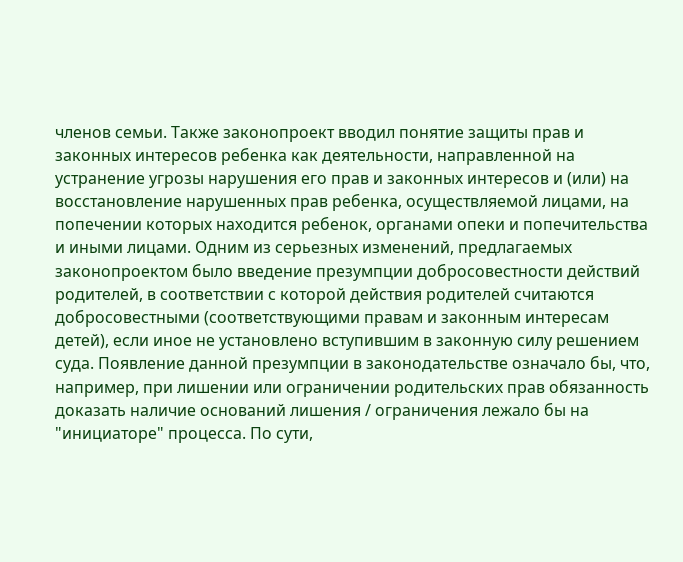членов семьи. Также законопроект вводил понятие защиты прав и законных интересов ребенка как деятельности, направленной на устранение угрозы нарушения его прав и законных интересов и (или) на восстановление нарушенных прав ребенка, осуществляемой лицами, на попечении которых находится ребенок, органами опеки и попечительства и иными лицами. Одним из серьезных изменений, предлагаемых законопроектом было введение презумпции добросовестности действий родителей, в соответствии с которой действия родителей считаются добросовестными (соответствующими правам и законным интересам детей), если иное не установлено вступившим в законную силу решением суда. Появление данной презумпции в законодательстве означало бы, что, например, при лишении или ограничении родительских прав обязанность доказать наличие оснований лишения / ограничения лежало бы на "инициаторе" процесса. По сути,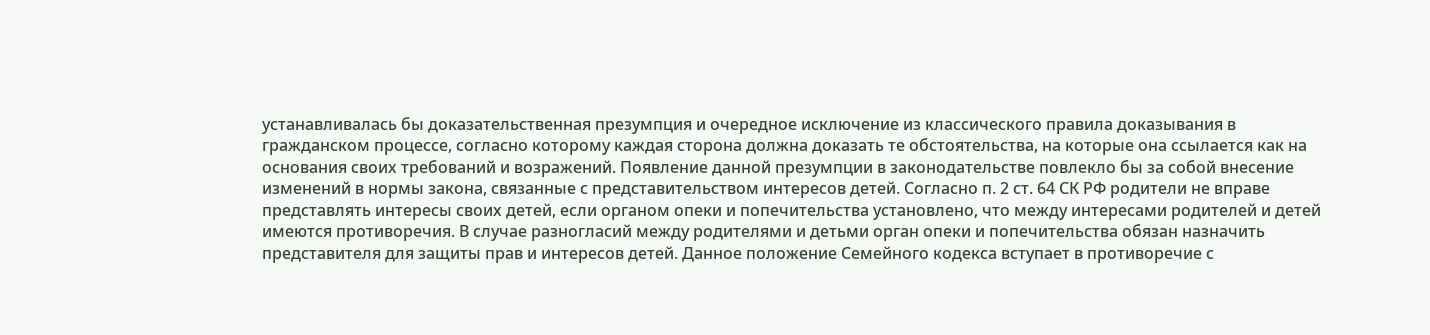устанавливалась бы доказательственная презумпция и очередное исключение из классического правила доказывания в гражданском процессе, согласно которому каждая сторона должна доказать те обстоятельства, на которые она ссылается как на основания своих требований и возражений. Появление данной презумпции в законодательстве повлекло бы за собой внесение изменений в нормы закона, связанные с представительством интересов детей. Согласно п. 2 ст. 64 СК РФ родители не вправе представлять интересы своих детей, если органом опеки и попечительства установлено, что между интересами родителей и детей имеются противоречия. В случае разногласий между родителями и детьми орган опеки и попечительства обязан назначить представителя для защиты прав и интересов детей. Данное положение Семейного кодекса вступает в противоречие с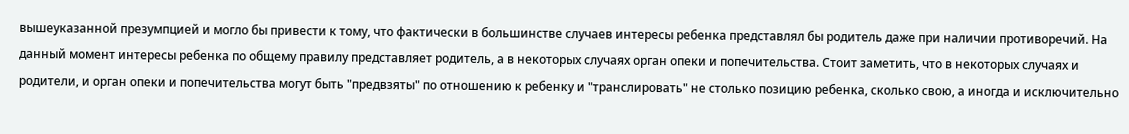вышеуказанной презумпцией и могло бы привести к тому, что фактически в большинстве случаев интересы ребенка представлял бы родитель даже при наличии противоречий. На данный момент интересы ребенка по общему правилу представляет родитель, а в некоторых случаях орган опеки и попечительства. Стоит заметить, что в некоторых случаях и родители, и орган опеки и попечительства могут быть "предвзяты" по отношению к ребенку и "транслировать" не столько позицию ребенка, сколько свою, а иногда и исключительно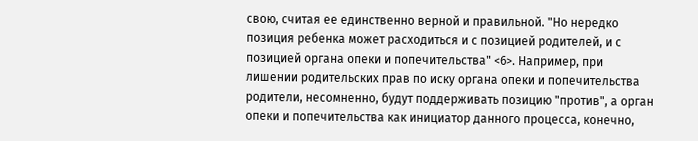свою, считая ее единственно верной и правильной. "Но нередко позиция ребенка может расходиться и с позицией родителей, и с позицией органа опеки и попечительства" <6>. Например, при лишении родительских прав по иску органа опеки и попечительства родители, несомненно, будут поддерживать позицию "против", а орган опеки и попечительства как инициатор данного процесса, конечно,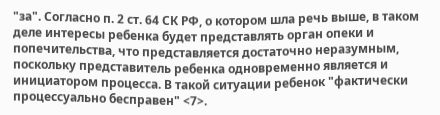"за". Согласно п. 2 ст. 64 СК РФ, о котором шла речь выше, в таком деле интересы ребенка будет представлять орган опеки и попечительства, что представляется достаточно неразумным, поскольку представитель ребенка одновременно является и инициатором процесса. В такой ситуации ребенок "фактически процессуально бесправен" <7>.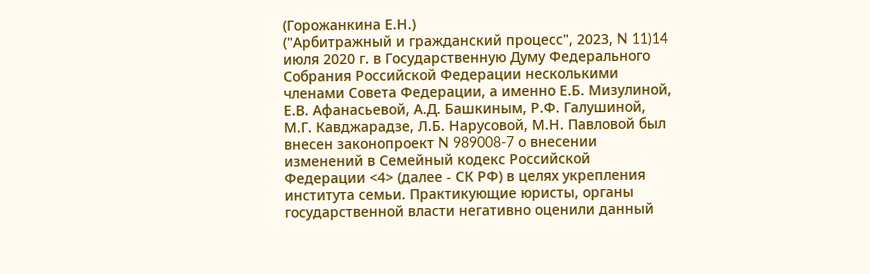(Горожанкина Е.Н.)
("Арбитражный и гражданский процесс", 2023, N 11)14 июля 2020 г. в Государственную Думу Федерального Собрания Российской Федерации несколькими членами Совета Федерации, а именно Е.Б. Мизулиной, Е.В. Афанасьевой, А.Д. Башкиным, Р.Ф. Галушиной, М.Г. Кавджарадзе, Л.Б. Нарусовой, М.Н. Павловой был внесен законопроект N 989008-7 о внесении изменений в Семейный кодекс Российской Федерации <4> (далее - СК РФ) в целях укрепления института семьи. Практикующие юристы, органы государственной власти негативно оценили данный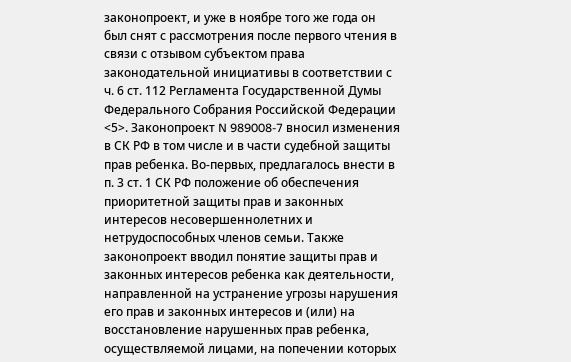законопроект, и уже в ноябре того же года он был снят с рассмотрения после первого чтения в связи с отзывом субъектом права законодательной инициативы в соответствии с ч. 6 ст. 112 Регламента Государственной Думы Федерального Собрания Российской Федерации <5>. Законопроект N 989008-7 вносил изменения в СК РФ в том числе и в части судебной защиты прав ребенка. Во-первых, предлагалось внести в п. 3 ст. 1 СК РФ положение об обеспечения приоритетной защиты прав и законных интересов несовершеннолетних и нетрудоспособных членов семьи. Также законопроект вводил понятие защиты прав и законных интересов ребенка как деятельности, направленной на устранение угрозы нарушения его прав и законных интересов и (или) на восстановление нарушенных прав ребенка, осуществляемой лицами, на попечении которых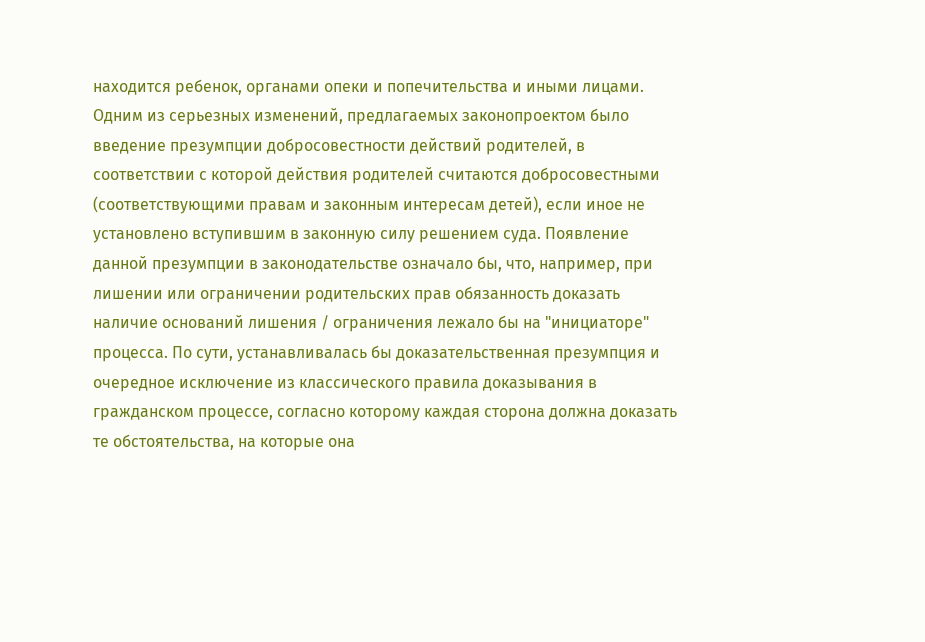находится ребенок, органами опеки и попечительства и иными лицами. Одним из серьезных изменений, предлагаемых законопроектом было введение презумпции добросовестности действий родителей, в соответствии с которой действия родителей считаются добросовестными (соответствующими правам и законным интересам детей), если иное не установлено вступившим в законную силу решением суда. Появление данной презумпции в законодательстве означало бы, что, например, при лишении или ограничении родительских прав обязанность доказать наличие оснований лишения / ограничения лежало бы на "инициаторе" процесса. По сути, устанавливалась бы доказательственная презумпция и очередное исключение из классического правила доказывания в гражданском процессе, согласно которому каждая сторона должна доказать те обстоятельства, на которые она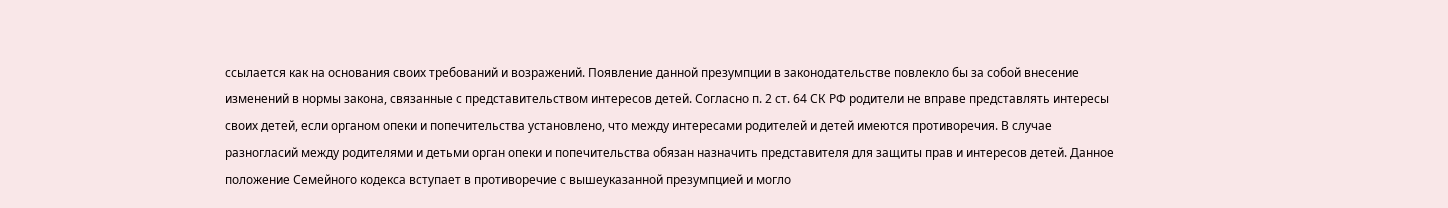ссылается как на основания своих требований и возражений. Появление данной презумпции в законодательстве повлекло бы за собой внесение изменений в нормы закона, связанные с представительством интересов детей. Согласно п. 2 ст. 64 СК РФ родители не вправе представлять интересы своих детей, если органом опеки и попечительства установлено, что между интересами родителей и детей имеются противоречия. В случае разногласий между родителями и детьми орган опеки и попечительства обязан назначить представителя для защиты прав и интересов детей. Данное положение Семейного кодекса вступает в противоречие с вышеуказанной презумпцией и могло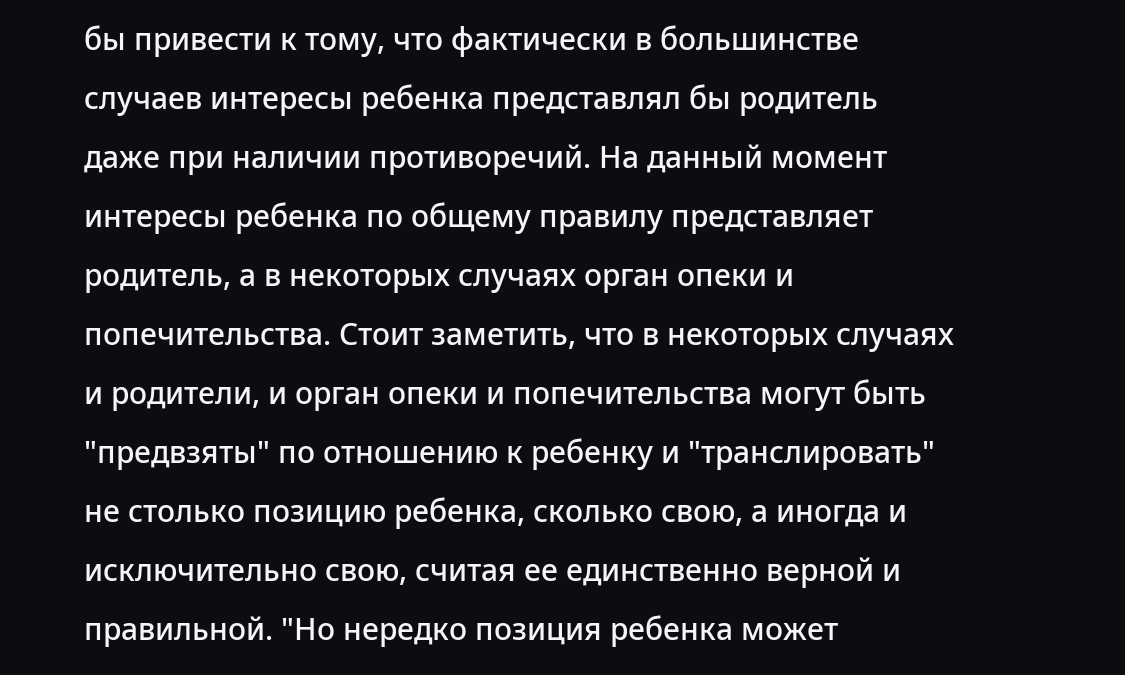бы привести к тому, что фактически в большинстве случаев интересы ребенка представлял бы родитель даже при наличии противоречий. На данный момент интересы ребенка по общему правилу представляет родитель, а в некоторых случаях орган опеки и попечительства. Стоит заметить, что в некоторых случаях и родители, и орган опеки и попечительства могут быть "предвзяты" по отношению к ребенку и "транслировать" не столько позицию ребенка, сколько свою, а иногда и исключительно свою, считая ее единственно верной и правильной. "Но нередко позиция ребенка может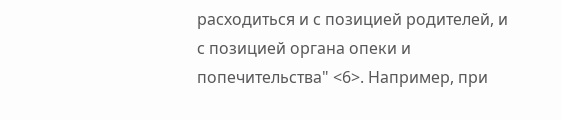расходиться и с позицией родителей, и с позицией органа опеки и попечительства" <6>. Например, при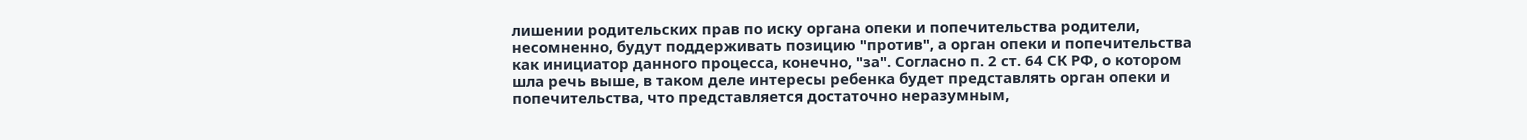лишении родительских прав по иску органа опеки и попечительства родители, несомненно, будут поддерживать позицию "против", а орган опеки и попечительства как инициатор данного процесса, конечно, "за". Согласно п. 2 ст. 64 СК РФ, о котором шла речь выше, в таком деле интересы ребенка будет представлять орган опеки и попечительства, что представляется достаточно неразумным,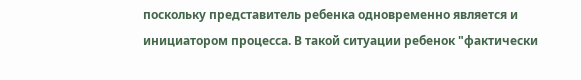поскольку представитель ребенка одновременно является и инициатором процесса. В такой ситуации ребенок "фактически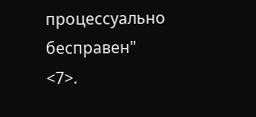процессуально бесправен" <7>.